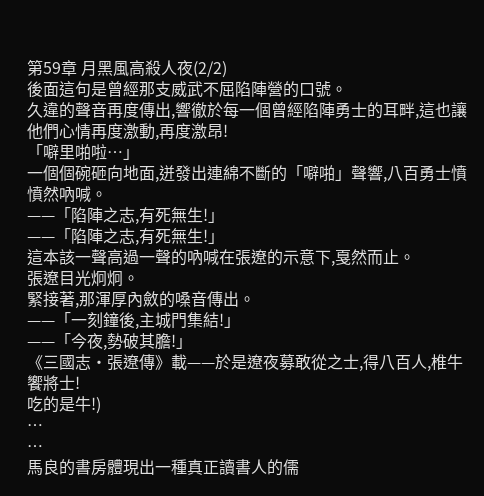第59章 月黑風高殺人夜(2/2)
後面這句是曾經那支威武不屈陷陣營的口號。
久違的聲音再度傳出,響徹於每一個曾經陷陣勇士的耳畔,這也讓他們心情再度激動,再度激昂!
「噼里啪啦…」
一個個碗砸向地面,迸發出連綿不斷的「噼啪」聲響,八百勇士憤憤然吶喊。
——「陷陣之志,有死無生!」
——「陷陣之志,有死無生!」
這本該一聲高過一聲的吶喊在張遼的示意下,戛然而止。
張遼目光炯炯。
緊接著,那渾厚內斂的嗓音傳出。
——「一刻鐘後,主城門集結!」
——「今夜,勢破其膽!」
《三國志·張遼傳》載——於是遼夜募敢從之士,得八百人,椎牛饗將士!
吃的是牛!)
…
…
馬良的書房體現出一種真正讀書人的儒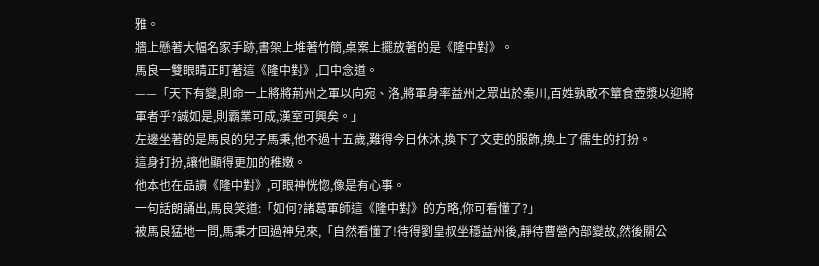雅。
牆上懸著大幅名家手跡,書架上堆著竹簡,桌案上擺放著的是《隆中對》。
馬良一雙眼睛正盯著這《隆中對》,口中念道。
——「天下有變,則命一上將將荊州之軍以向宛、洛,將軍身率益州之眾出於秦川,百姓孰敢不簞食壺漿以迎將軍者乎?誠如是,則霸業可成,漢室可興矣。」
左邊坐著的是馬良的兒子馬秉,他不過十五歲,難得今日休沐,換下了文吏的服飾,換上了儒生的打扮。
這身打扮,讓他顯得更加的稚嫩。
他本也在品讀《隆中對》,可眼神恍惚,像是有心事。
一句話朗誦出,馬良笑道:「如何?諸葛軍師這《隆中對》的方略,你可看懂了?」
被馬良猛地一問,馬秉才回過神兒來,「自然看懂了!待得劉皇叔坐穩益州後,靜待曹營內部變故,然後關公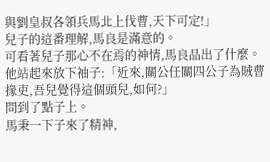與劉皇叔各領兵馬北上伐曹,天下可定!」
兒子的這番理解,馬良是滿意的。
可看著兒子那心不在焉的神情,馬良品出了什麼。
他站起來放下袖子:「近來,關公任關四公子為賊曹掾吏,吾兒覺得這個頭兒,如何?」
問到了點子上。
馬秉一下子來了精神,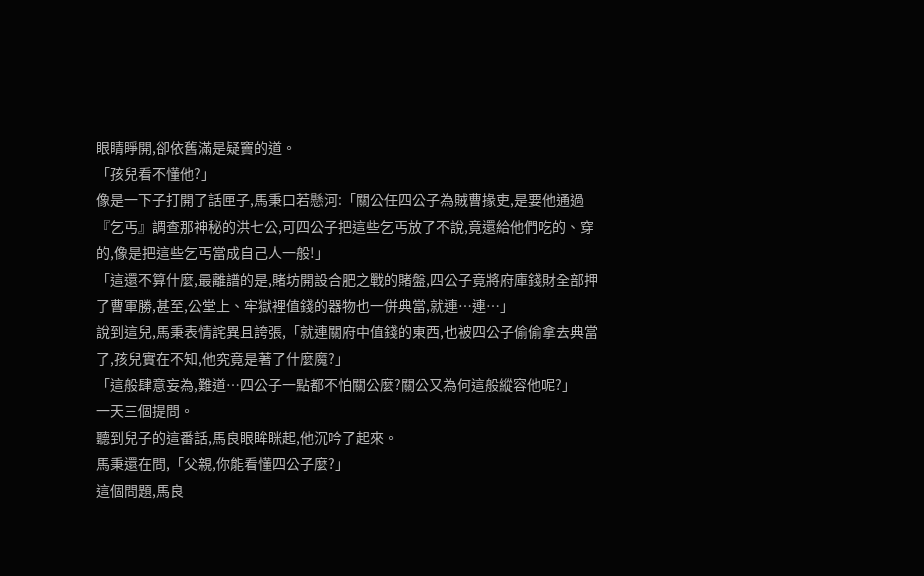眼睛睜開,卻依舊滿是疑竇的道。
「孩兒看不懂他?」
像是一下子打開了話匣子,馬秉口若懸河:「關公任四公子為賊曹掾吏,是要他通過『乞丐』調查那神秘的洪七公,可四公子把這些乞丐放了不說,竟還給他們吃的、穿的,像是把這些乞丐當成自己人一般!」
「這還不算什麼,最離譜的是,賭坊開設合肥之戰的賭盤,四公子竟將府庫錢財全部押了曹軍勝,甚至,公堂上、牢獄裡值錢的器物也一併典當,就連…連…」
說到這兒,馬秉表情詫異且誇張,「就連關府中值錢的東西,也被四公子偷偷拿去典當了,孩兒實在不知,他究竟是著了什麼魔?」
「這般肆意妄為,難道…四公子一點都不怕關公麼?關公又為何這般縱容他呢?」
一天三個提問。
聽到兒子的這番話,馬良眼眸眯起,他沉吟了起來。
馬秉還在問,「父親,你能看懂四公子麼?」
這個問題,馬良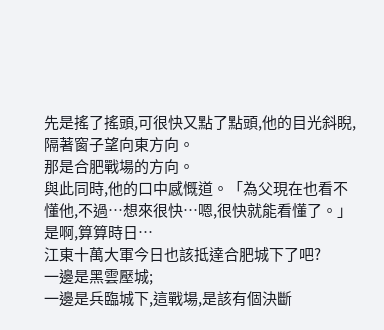先是搖了搖頭,可很快又點了點頭,他的目光斜睨,隔著窗子望向東方向。
那是合肥戰場的方向。
與此同時,他的口中感慨道。「為父現在也看不懂他,不過…想來很快…嗯,很快就能看懂了。」
是啊,算算時日…
江東十萬大軍今日也該抵達合肥城下了吧?
一邊是黑雲壓城;
一邊是兵臨城下,這戰場,是該有個決斷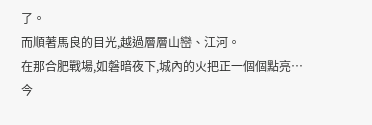了。
而順著馬良的目光,越過層層山巒、江河。
在那合肥戰場,如磐暗夜下,城內的火把正一個個點亮…
今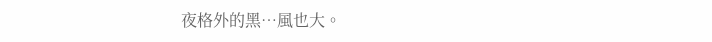夜格外的黑…風也大。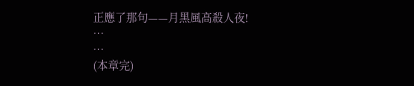正應了那句——月黑風高殺人夜!
…
…
(本章完)